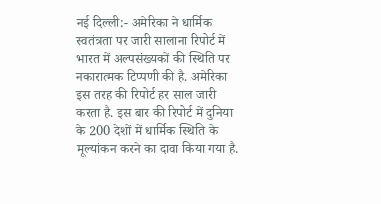नई दिल्ली:- अमेरिका ने धार्मिक स्वतंत्रता पर जारी सालाना रिपोर्ट में भारत में अल्पसंख्यकों की स्थिति पर नकारात्मक टिप्पणी की है. अमेरिका इस तरह की रिपोर्ट हर साल जारी करता है. इस बार की रिपोर्ट में दुनिया के 200 देशों में धार्मिक स्थिति के मूल्यांकन करने का दावा किया गया है.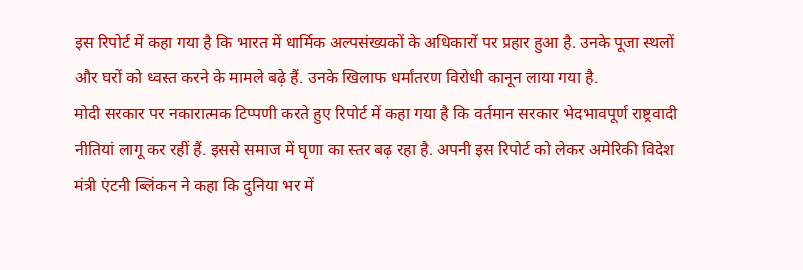इस रिपोर्ट में कहा गया है कि भारत में धार्मिक अल्पसंख्यकों के अधिकारों पर प्रहार हुआ है. उनके पूजा स्थलों और घरों को ध्वस्त करने के मामले बढ़े हैं. उनके खिलाफ धर्मांतरण विरोधी कानून लाया गया है.
मोदी सरकार पर नकारात्मक टिप्पणी करते हुए रिपोर्ट में कहा गया है कि वर्तमान सरकार भेदभावपूर्ण राष्ट्रवादी नीतियां लागू कर रहीं हैं. इससे समाज में घृणा का स्तर बढ़ रहा है. अपनी इस रिपोर्ट को लेकर अमेरिकी विदेश मंत्री एंटनी ब्लिंकन ने कहा कि दुनिया भर में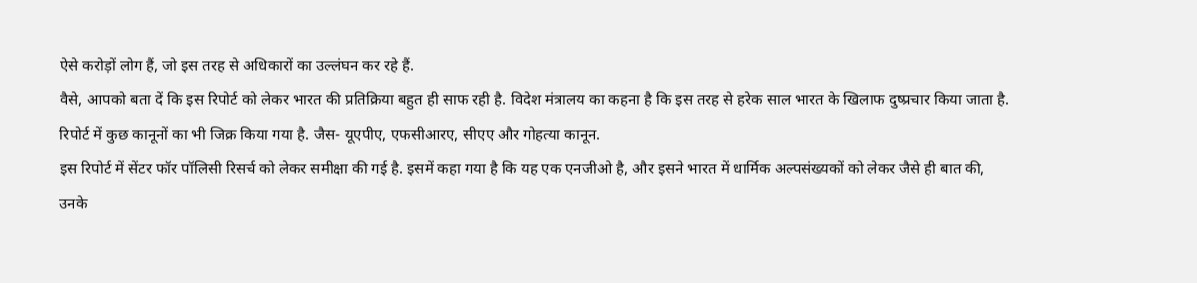ऐसे करोड़ों लोग हैं, जो इस तरह से अधिकारों का उल्लंघन कर रहे हैं.
वैसे, आपको बता दें कि इस रिपोर्ट को लेकर भारत की प्रतिक्रिया बहुत ही साफ रही है. विदेश मंत्रालय का कहना है कि इस तरह से हरेक साल भारत के खिलाफ दुष्प्रचार किया जाता है.
रिपोर्ट में कुछ कानूनों का भी जिक्र किया गया है. जैस- यूएपीए, एफसीआरए, सीएए और गोहत्या कानून.
इस रिपोर्ट में सेंटर फॉर पॉलिसी रिसर्च को लेकर समीक्षा की गई है. इसमें कहा गया है कि यह एक एनजीओ है, और इसने भारत में धार्मिक अल्पसंख्यकों को लेकर जैसे ही बात की, उनके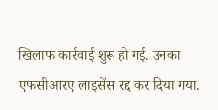खिलाफ कार्रवाई शुरू हो गई. उनका एफसीआरए लाइसेंस रद्द कर दिया गया.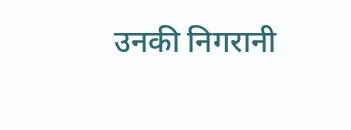उनकी निगरानी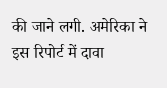की जाने लगी. अमेरिका ने इस रिपोर्ट में दावा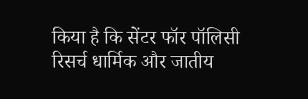किया है कि सेंटर फॉर पॉलिसी रिसर्च धार्मिक और जातीय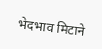भेदभाव मिटाने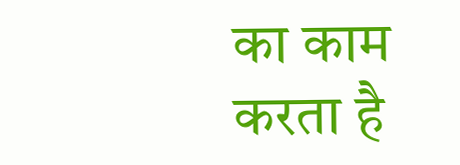का काम करता है